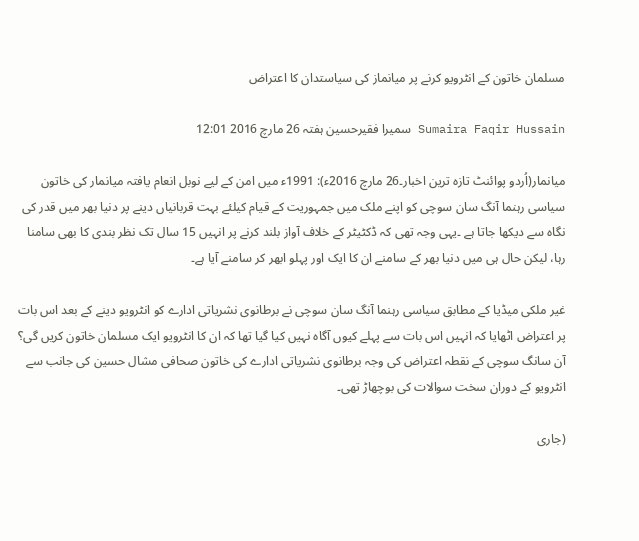مسلمان خاتون کے انٹرویو کرنے پر میانماز کی سیاستدان کا اعتراض

Sumaira Faqir Hussain سمیرا فقیرحسین ہفتہ 26 مارچ 2016 12:01

میانمار(اُردو پوائنٹ تازہ ترین اخبار۔26 مارچ 2016ء): 1991ء میں امن کے لیے نوبل انعام یافتہ میانمار کی خاتون سیاسی رہنما آنگ سان سوچی کو اپنے ملک میں جمہوریت کے قیام کیلئے بہت قربانیاں دینے پر دنیا بھر میں قدر کی نگاہ سے دیکھا جاتا ہے ۔یہی وجہ تھی کہ ڈکٹیٹر کے خلاف آواز بلند کرنے پر انہیں 15 سال تک نظر بندی کا بھی سامنا رہا، لیکن حال ہی میں دنیا بھر کے سامنے ان کا ایک اور پہلو ابھر کر سامنے آیا ہے۔

غیر ملکی میڈیا کے مطابق سیاسی رہنما آنگ سان سوچی نے برطانوی نشریاتی ادارے کو انٹرویو دینے کے بعد اس بات پر اعتراض اٹھایا کہ انہیں اس بات سے پہلے کیوں آگاہ نہیں کیا گیا تھا کہ ان کا انٹرویو ایک مسلمان خاتون کریں گی؟ آن سانگ سوچی کے نقطہ اعتراض کی وجہ برطانوی نشریاتی ادارے کی خاتون صحافی مشال حسین کی جانب سے انٹرویو کے دوران سخت سوالات کی بوچھاڑ تھی۔

(جاری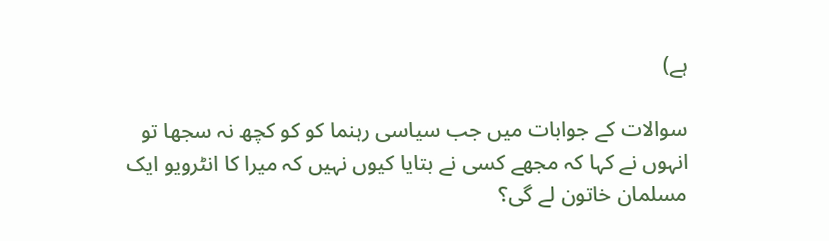ہے)

سوالات کے جوابات میں جب سیاسی رہنما کو کو کچھ نہ سجھا تو انہوں نے کہا کہ مجھے کسی نے بتایا کیوں نہیں کہ میرا کا انٹرویو ایک مسلمان خاتون لے گی؟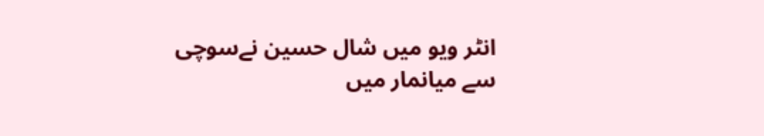انٹر ویو میں شال حسین نےسوچی سے میانمار میں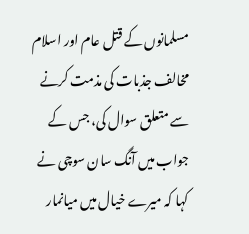مسلمانوں کے قتل عام اور اسلام مخالف جذبات کی مذمت کرنے سے متعلق سوال کی، جس کے جواب میں آنگ سان سوچی نے کہا کہ میرے خیال میں میانمار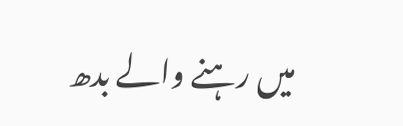میں رہنے والے بدھ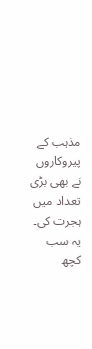مذہب کے پیروکاروں نے بھی بڑی تعداد میں ہجرت کی۔ یہ سب کچھ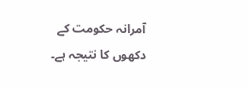آمرانہ حکومت کے دکھوں کا نتیجہ ہے۔